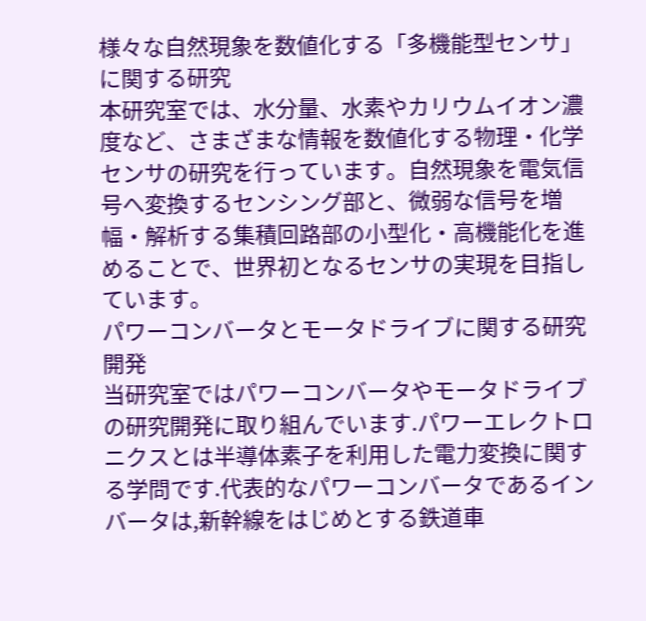様々な自然現象を数値化する「多機能型センサ」に関する研究
本研究室では、水分量、水素やカリウムイオン濃度など、さまざまな情報を数値化する物理・化学センサの研究を行っています。自然現象を電気信号へ変換するセンシング部と、微弱な信号を増幅・解析する集積回路部の小型化・高機能化を進めることで、世界初となるセンサの実現を目指しています。
パワーコンバータとモータドライブに関する研究開発
当研究室ではパワーコンバータやモータドライブの研究開発に取り組んでいます.パワーエレクトロニクスとは半導体素子を利用した電力変換に関する学問です.代表的なパワーコンバータであるインバータは,新幹線をはじめとする鉄道車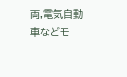両,電気自動車などモ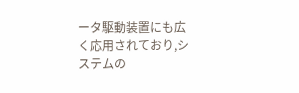ータ駆動装置にも広く応用されており,システムの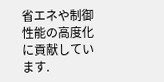省エネや制御性能の高度化に貢献しています.